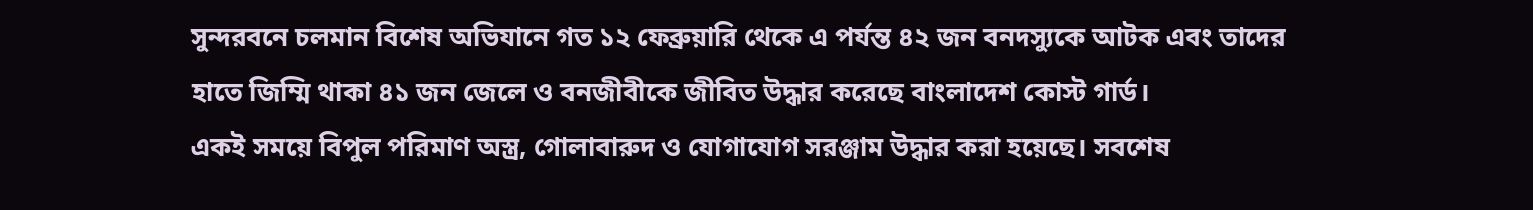সুন্দরবনে চলমান বিশেষ অভিযানে গত ১২ ফেব্রুয়ারি থেকে এ পর্যন্ত ৪২ জন বনদস্যুকে আটক এবং তাদের হাতে জিম্মি থাকা ৪১ জন জেলে ও বনজীবীকে জীবিত উদ্ধার করেছে বাংলাদেশ কোস্ট গার্ড।
একই সময়ে বিপুল পরিমাণ অস্ত্র, গোলাবারুদ ও যোগাযোগ সরঞ্জাম উদ্ধার করা হয়েছে। সবশেষ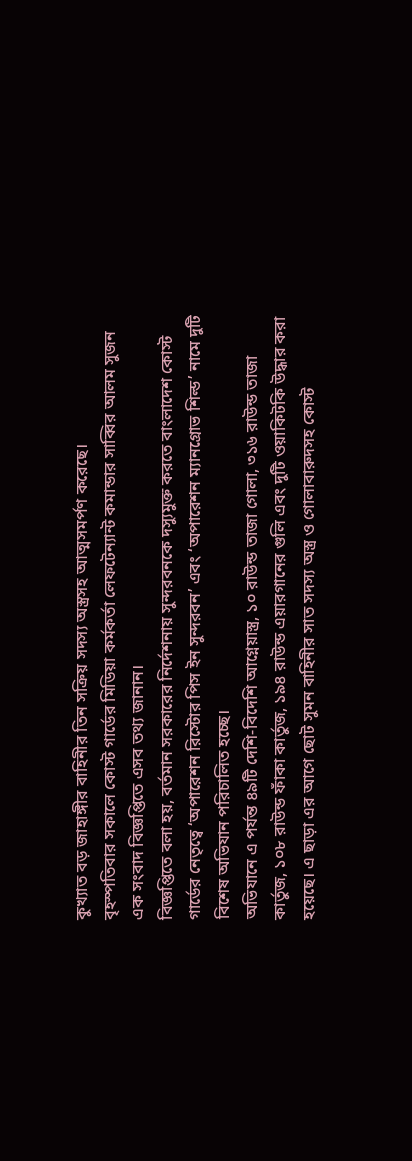কুখ্যাত বড় জাহাঙ্গীর বাহিনীর তিন সক্রিয় সদস্য অস্ত্রসহ আত্মসমর্পণ করেছে।
বৃহস্পতিবার সকালে কোস্ট গার্ডের মিডিয়া কর্মকর্তা লেফটেন্যান্ট কমান্ডার সাব্বির আলম সুজন এক সংবাদ বিজ্ঞপ্তিতে এসব তথ্য জানান।
বিজ্ঞপ্তিতে বলা হয়, বর্তমান সরকারের নির্দেশনায় সুন্দরবনকে দস্যুমুক্ত করতে বাংলাদেশ কোস্ট গার্ডের নেতৃত্বে ‘অপারেশন রিস্টোর পিস ইন সুন্দরবন’ এবং ‘অপারেশন ম্যানগ্রোভ শিল্ড’ নামে দুটি বিশেষ অভিযান পরিচালিত হচ্ছে।
অভিযানে এ পর্যন্ত ৪৯টি দেশি-বিদেশি আগ্নেয়াস্ত্র, ১০ রাউন্ড তাজা গোলা, ৩১৬ রাউন্ড তাজা কার্তুজ, ১০৮ রাউন্ড ফাঁকা কার্তুজ, ১৯৪ রাউন্ড এয়ারগানের গুলি এবং দুটি ওয়াকিটকি উদ্ধার করা হয়েছে। এ ছাড়া এর আগে ছোট সুমন বাহিনীর সাত সদস্য অস্ত্র ও গোলাবারুদসহ কোস্ট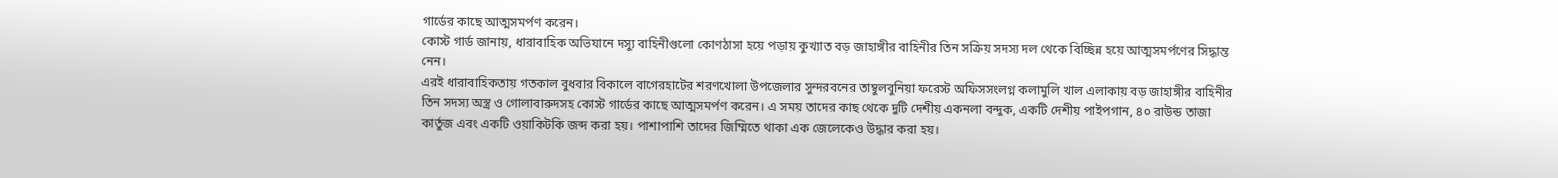গার্ডের কাছে আত্মসমর্পণ করেন।
কোস্ট গার্ড জানায়, ধারাবাহিক অভিযানে দস্যু বাহিনীগুলো কোণঠাসা হয়ে পড়ায় কুখ্যাত বড় জাহাঙ্গীর বাহিনীর তিন সক্রিয় সদস্য দল থেকে বিচ্ছিন্ন হয়ে আত্মসমর্পণের সিদ্ধান্ত নেন।
এরই ধারাবাহিকতায় গতকাল বুধবার বিকালে বাগেরহাটের শরণখোলা উপজেলার সুন্দরবনের তাম্বুলবুনিয়া ফরেস্ট অফিসসংলগ্ন কলামুলি খাল এলাকায় বড় জাহাঙ্গীর বাহিনীর তিন সদস্য অস্ত্র ও গোলাবারুদসহ কোস্ট গার্ডের কাছে আত্মসমর্পণ করেন। এ সময় তাদের কাছ থেকে দুটি দেশীয় একনলা বন্দুক, একটি দেশীয় পাইপগান, ৪০ রাউন্ড তাজা কার্তুজ এবং একটি ওয়াকিটকি জব্দ করা হয়। পাশাপাশি তাদের জিম্মিতে থাকা এক জেলেকেও উদ্ধার করা হয়।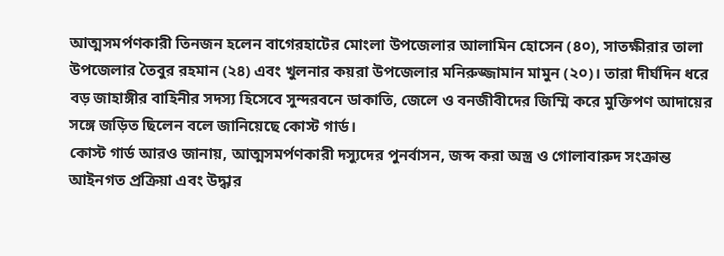আত্মসমর্পণকারী তিনজন হলেন বাগেরহাটের মোংলা উপজেলার আলামিন হোসেন (৪০), সাতক্ষীরার তালা উপজেলার তৈবুর রহমান (২৪) এবং খুলনার কয়রা উপজেলার মনিরুজ্জামান মামুন (২০)। তারা দীর্ঘদিন ধরে বড় জাহাঙ্গীর বাহিনীর সদস্য হিসেবে সুন্দরবনে ডাকাতি, জেলে ও বনজীবীদের জিম্মি করে মুক্তিপণ আদায়ের সঙ্গে জড়িত ছিলেন বলে জানিয়েছে কোস্ট গার্ড।
কোস্ট গার্ড আরও জানায়, আত্মসমর্পণকারী দস্যুদের পুনর্বাসন, জব্দ করা অস্ত্র ও গোলাবারুদ সংক্রান্ত আইনগত প্রক্রিয়া এবং উদ্ধার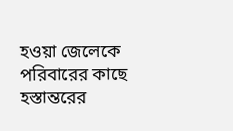হওয়া জেলেকে পরিবারের কাছে হস্তান্তরের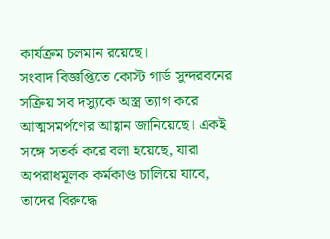কার্যক্রম চলমান রয়েছে।
সংবাদ বিজ্ঞপ্তিতে কোস্ট গার্ড সুন্দরবনের সক্রিয় সব দস্যুকে অস্ত্র ত্যাগ করে আত্মসমর্পণের আহ্বান জানিয়েছে। একই সঙ্গে সতর্ক করে বলা হয়েছে, যারা অপরাধমূলক কর্মকাণ্ড চালিয়ে যাবে, তাদের বিরুদ্ধে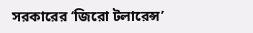সরকারের ‘জিরো টলারেন্স’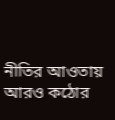নীতির আওতায় আরও কঠোর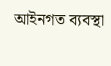আইনগত ব্যবস্থা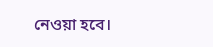নেওয়া হবে।